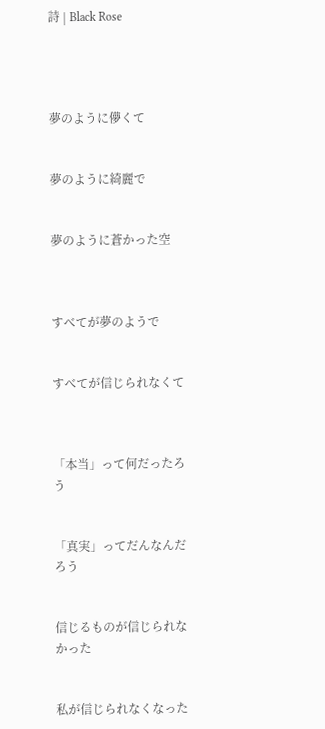詩 | Black Rose




夢のように儚くて


夢のように綺麗で


夢のように蒼かった空



すべてが夢のようで


すべてが信じられなくて



「本当」って何だったろう


「真実」ってだんなんだろう


信じるものが信じられなかった


私が信じられなくなった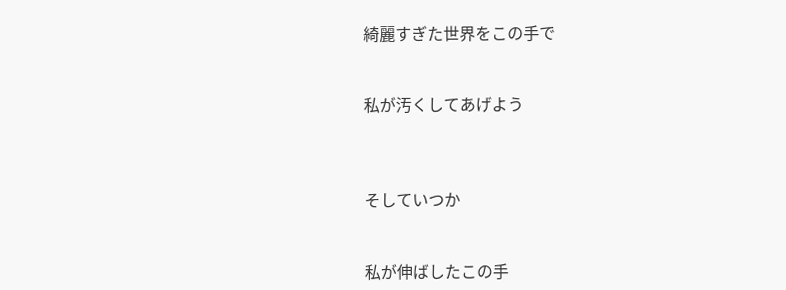綺麗すぎた世界をこの手で


私が汚くしてあげよう



そしていつか


私が伸ばしたこの手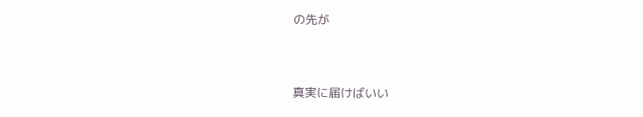の先が


真実に届けばいい